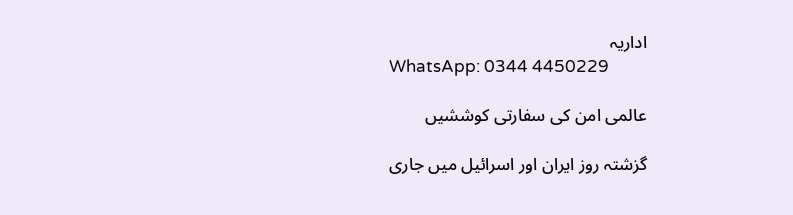اداریہ
WhatsApp: 0344 4450229

عالمی امن کی سفارتی کوششیں

گزشتہ روز ایران اور اسرائیل میں جاری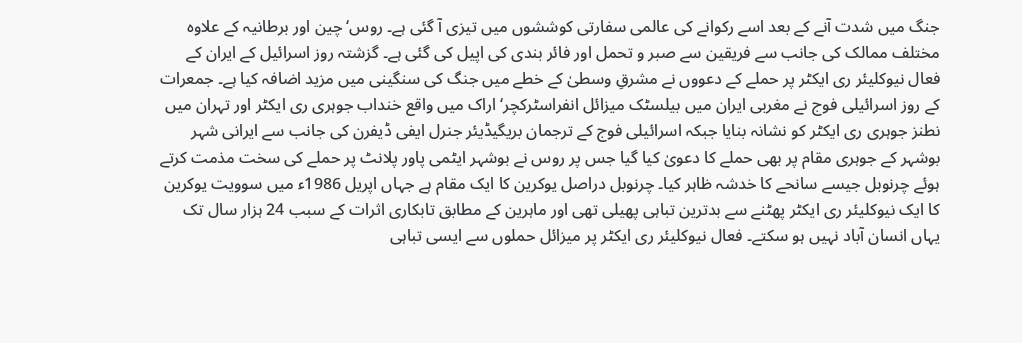جنگ میں شدت آنے کے بعد اسے رکوانے کی عالمی سفارتی کوششوں میں تیزی آ گئی ہے۔ روس‘ چین اور برطانیہ کے علاوہ مختلف ممالک کی جانب سے فریقین سے صبر و تحمل اور فائر بندی کی اپیل کی گئی ہے۔ گزشتہ روز اسرائیل کے ایران کے فعال نیوکلیئر ری ایکٹر پر حملے کے دعووں نے مشرقِ وسطیٰ کے خطے میں جنگ کی سنگینی میں مزید اضافہ کیا ہے۔ جمعرات کے روز اسرائیلی فوج نے مغربی ایران میں بیلسٹک میزائل انفراسٹرکچر‘ اراک میں واقع خنداب جوہری ری ایکٹر اور تہران میں نطنز جوہری ری ایکٹر کو نشانہ بنایا جبکہ اسرائیلی فوج کے ترجمان بریگیڈیئر جنرل ایفی ڈیفرن کی جانب سے ایرانی شہر بوشہر کے جوہری مقام پر بھی حملے کا دعویٰ کیا گیا جس پر روس نے بوشہر ایٹمی پاور پلانٹ پر حملے کی سخت مذمت کرتے ہوئے چرنوبل جیسے سانحے کا خدشہ ظاہر کیا۔ چرنوبل دراصل یوکرین کا ایک مقام ہے جہاں اپریل 1986ء میں سوویت یوکرین کا ایک نیوکلیئر ری ایکٹر پھٹنے سے بدترین تباہی پھیلی تھی اور ماہرین کے مطابق تابکاری اثرات کے سبب 24 ہزار سال تک یہاں انسان آباد نہیں ہو سکتے۔ فعال نیوکلیئر ری ایکٹر پر میزائل حملوں سے ایسی تباہی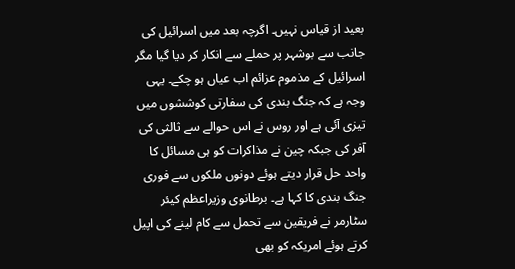بعید از قیاس نہیں۔ اگرچہ بعد میں اسرائیل کی جانب سے بوشہر پر حملے سے انکار کر دیا گیا مگر اسرائیل کے مذموم عزائم اب عیاں ہو چکے۔ یہی وجہ ہے کہ جنگ بندی کی سفارتی کوششوں میں تیزی آئی ہے اور روس نے اس حوالے سے ثالثی کی آفر کی جبکہ چین نے مذاکرات کو ہی مسائل کا واحد حل قرار دیتے ہوئے دونوں ملکوں سے فوری جنگ بندی کا کہا ہے۔ برطانوی وزیراعظم کیئر سٹارمر نے فریقین سے تحمل سے کام لینے کی اپیل کرتے ہوئے امریکہ کو بھی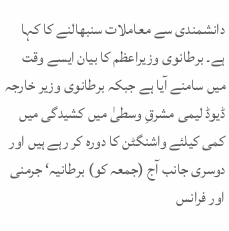دانشمندی سے معاملات سنبھالنے کا کہا ہے۔ برطانوی وزیراعظم کا بیان ایسے وقت میں سامنے آیا ہے جبکہ برطانوی وزیر خارجہ ڈیوڈ لیمی مشرقِ وسطیٰ میں کشیدگی میں کمی کیلئے واشنگٹن کا دورہ کر رہے ہیں اور دوسری جانب آج (جمعہ کو) برطانیہ‘ جرمنی اور فرانس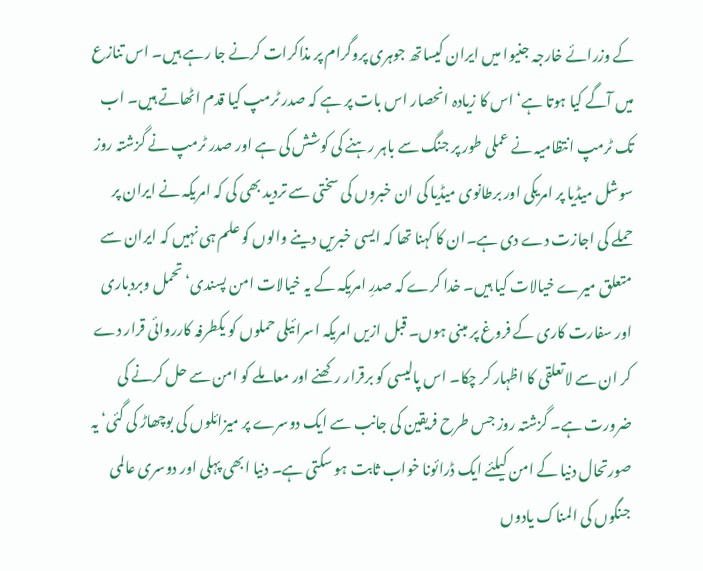کے وزرائے خارجہ جنیوا میں ایران کیساتھ جوہری پروگرام پر مذاکرات کرنے جا رہے ہیں۔ اس تنازع میں آگے کیا ہوتا ہے‘ اس کا زیادہ انحصار اس بات پر ہے کہ صدر ٹرمپ کیا قدم اٹھاتے ہیں۔ اب تک ٹرمپ انتظامیہ نے عملی طور پر جنگ سے باہر رہنے کی کوشش کی ہے اور صدر ٹرمپ نے گزشتہ روز سوشل میڈیا پر امریکی اور برطانوی میڈیا کی ان خبروں کی سختی سے تردید بھی کی کہ امریکہ نے ایران پر حملے کی اجازت دے دی ہے۔ان کا کہنا تھا کہ ایسی خبریں دینے والوں کو علم ہی نہیں کہ ایران سے متعلق میرے خیالات کیا ہیں۔ خدا کرے کہ صدرِ امریکہ کے یہ خیالات امن پسندی‘ تحمل وبردباری اور سفارت کاری کے فروغ پر مبنی ہوں۔ قبل ازیں امریکہ اسرائیلی حملوں کو یکطرفہ کارروائی قرار دے کر ان سے لاتعلقی کا اظہار کر چکا۔ اس پالیسی کو برقرار رکھنے اور معاملے کو امن سے حل کرنے کی ضرورت ہے۔ گزشتہ روز جس طرح فریقین کی جانب سے ایک دوسرے پر میزائلوں کی بوچھاڑ کی گئی‘ یہ صورتحال دنیا کے امن کیلئے ایک ڈرائونا خواب ثابت ہو سکتی ہے۔ دنیا ابھی پہلی اور دوسری عالمی جنگوں کی المناک یادوں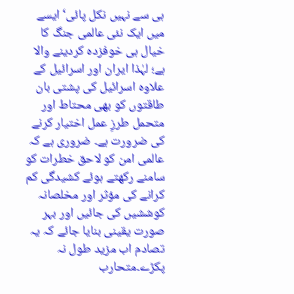ہی سے نہیں نکل پائی‘ ایسے میں ایک نئی عالمی جنگ کا خیال ہی خوفزدہ کردینے والا ہے؛ لہٰذا ایران اور اسرائیل کے علاوہ اسرائیل کی پشتی بان طاقتوں کو بھی محتاط اور متحمل طرزِ عمل اختیار کرنے کی ضرورت ہے۔ ضروری ہے کہ عالمی امن کو لاحق خطرات کو سامنے رکھتے ہوئے کشیدگی کم کرانے کی مؤثر اور مخلصانہ کوششیں کی جائیں اور بہر صورت یقینی بنایا جائے کہ یہ تصادم اب مزید طول نہ پکڑے۔متحارب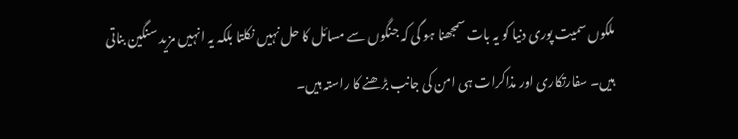ملکوں سمیت پوری دنیا کو یہ بات سمجھنا ہو گی کہ جنگوں سے مسائل کا حل نہیں نکلتا بلکہ یہ انہیں مزید سنگین بناتی ہیں۔ سفارتکاری اور مذاکرات ہی امن کی جانب بڑھنے کا راستہ ہیں۔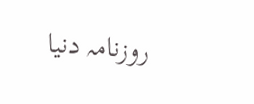روزنامہ دنیا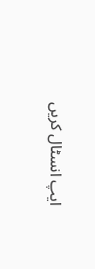ایپ انسٹال کریں